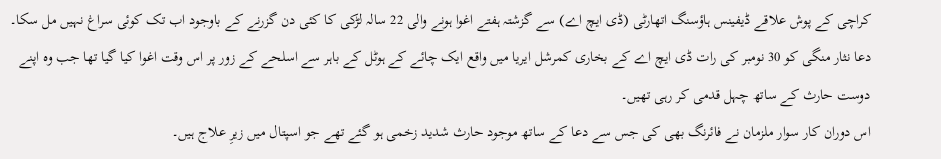کراچی کے پوش علاقے ڈیفینس ہاؤسنگ اتھارٹی (ڈی ایچ اے) سے گزشتہ ہفتے اغوا ہونے والی 22 سالہ لڑکی کا کئی دن گزرنے کے باوجود اب تک کوئی سراغ نہیں مل سکا۔
دعا نثار منگی کو 30 نومبر کی رات ڈی ایچ اے کے بخاری کمرشل ایریا میں واقع ایک چائے کے ہوٹل کے باہر سے اسلحے کے زور پر اس وقت اغوا کیا گیا تھا جب وہ اپنے دوست حارث کے ساتھ چہل قدمی کر رہی تھیں۔
اس دوران کار سوار ملزمان نے فائرنگ بھی کی جس سے دعا کے ساتھ موجود حارث شدید زخمی ہو گئے تھے جو اسپتال میں زیرِ علاج ہیں۔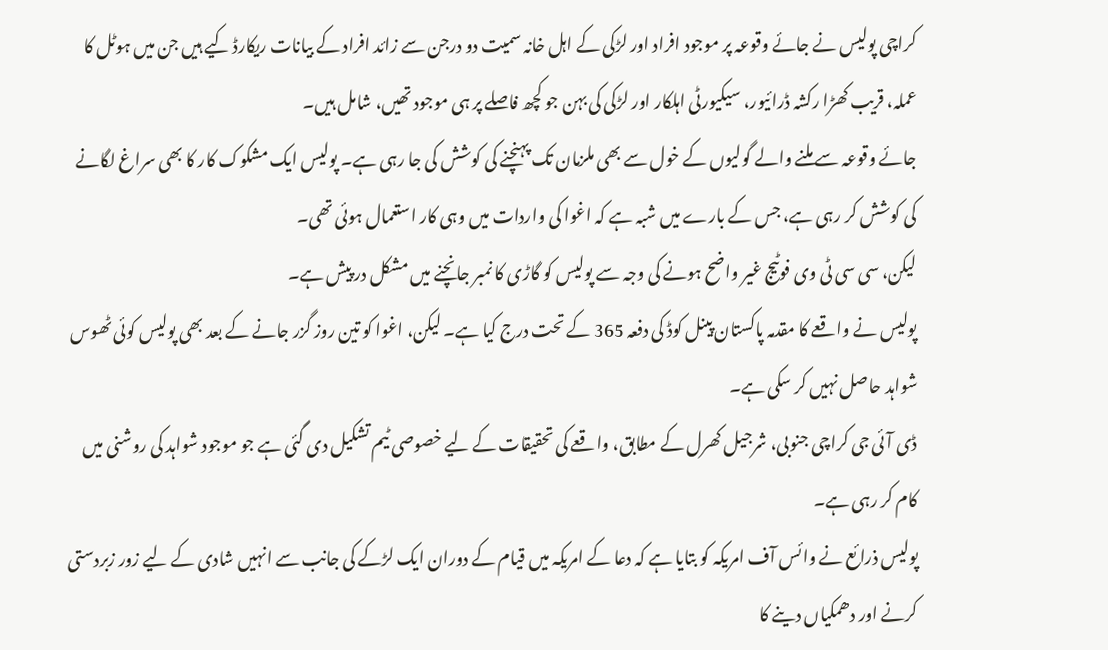کراچی پولیس نے جائے وقوعہ پر موجود افراد اور لڑکی کے اہل خانہ سمیت دو درجن سے زائد افراد کے بیانات ریکارڈ کیے ہیں جن میں ہوٹل کا عملہ، قریب کھڑا رکشہ ڈرائیور، سیکیورٹی اہلکار اور لڑکی کی بہن جو کچھ فاصلے پر ہی موجود تھیں، شامل ہیں۔
جائے وقوعہ سے ملنے والے گولیوں کے خول سے بھی ملزمان تک پہنچنے کی کوشش کی جا رہی ہے۔ پولیس ایک مشکوک کار کا بھی سراغ لگانے کی کوشش کر رہی ہے، جس کے بارے میں شبہ ہے کہ اغوا کی واردات میں وہی کار استعمال ہوئی تھی۔
لیکن، سی سی ٹی وی فوٹیج غیر واضح ہونے کی وجہ سے پولیس کو گاڑی کا نمبر جانچنے میں مشکل در پیش ہے۔
پولیس نے واقعے کا مقدمہ پاکستان پینل کوڈ کی دفعہ 365 کے تحت درج کیا ہے۔ لیکن، اغوا کو تین روز گزر جانے کے بعد بھی پولیس کوئی ٹھوس شواہد حاصل نہیں کر سکی ہے۔
ڈی آئی جی کراچی جنوبی، شرجیل کھرل کے مطابق، واقعے کی تحقیقات کے لیے خصوصی ٹیم تشکیل دی گئی ہے جو موجود شواہد کی روشنی میں کام کر رہی ہے۔
پولیس ذرائع نے وائس آف امریکہ کو بتایا ہے کہ دعا کے امریکہ میں قیام کے دوران ایک لڑکے کی جانب سے انہیں شادی کے لیے زور زبردستی کرنے اور دھمکیاں دینے کا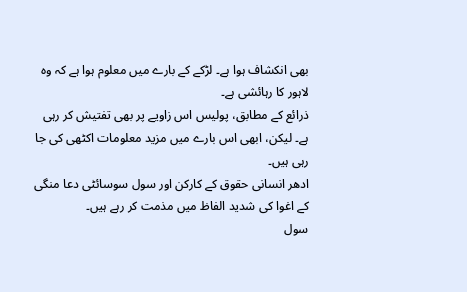بھی انکشاف ہوا ہے۔ لڑکے کے بارے میں معلوم ہوا ہے کہ وہ لاہور کا رہائشی ہے۔
ذرائع کے مطابق، پولیس اس زاویے پر بھی تفتیش کر رہی ہے۔ لیکن، ابھی اس بارے میں مزید معلومات اکٹھی کی جا رہی ہیں۔
ادھر انسانی حقوق کے کارکن اور سول سوسائٹی دعا منگی کے اغوا کی شدید الفاظ میں مذمت کر رہے ہیں۔
سول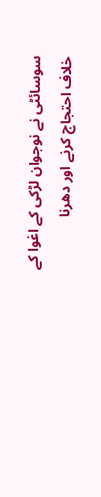سوسائٹی نے نوجوان لڑکی کے اغوا کے خلاف احتجاج کرنے اور دھرنا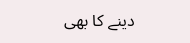دینے کا بھی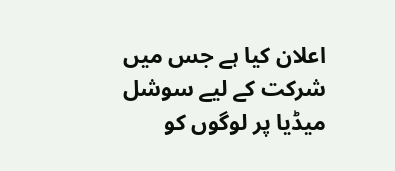اعلان کیا ہے جس میں شرکت کے لیے سوشل میڈیا پر لوگوں کو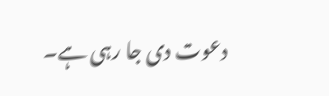دعوت دی جا رہی ہے۔